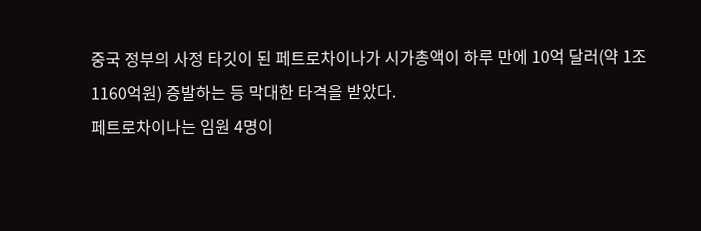중국 정부의 사정 타깃이 된 페트로차이나가 시가총액이 하루 만에 10억 달러(약 1조1160억원) 증발하는 등 막대한 타격을 받았다.
페트로차이나는 임원 4명이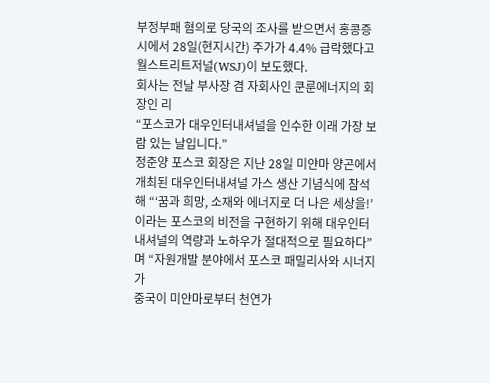부정부패 혐의로 당국의 조사를 받으면서 홍콩증시에서 28일(현지시간) 주가가 4.4% 급락했다고 월스트리트저널(WSJ)이 보도했다.
회사는 전날 부사장 겸 자회사인 쿤룬에너지의 회장인 리
“포스코가 대우인터내셔널을 인수한 이래 가장 보람 있는 날입니다.”
정준양 포스코 회장은 지난 28일 미얀마 양곤에서 개최된 대우인터내셔널 가스 생산 기념식에 참석해 “‘꿈과 희망, 소재와 에너지로 더 나은 세상을!’이라는 포스코의 비전을 구현하기 위해 대우인터내셔널의 역량과 노하우가 절대적으로 필요하다”며 “자원개발 분야에서 포스코 패밀리사와 시너지가
중국이 미얀마로부터 천연가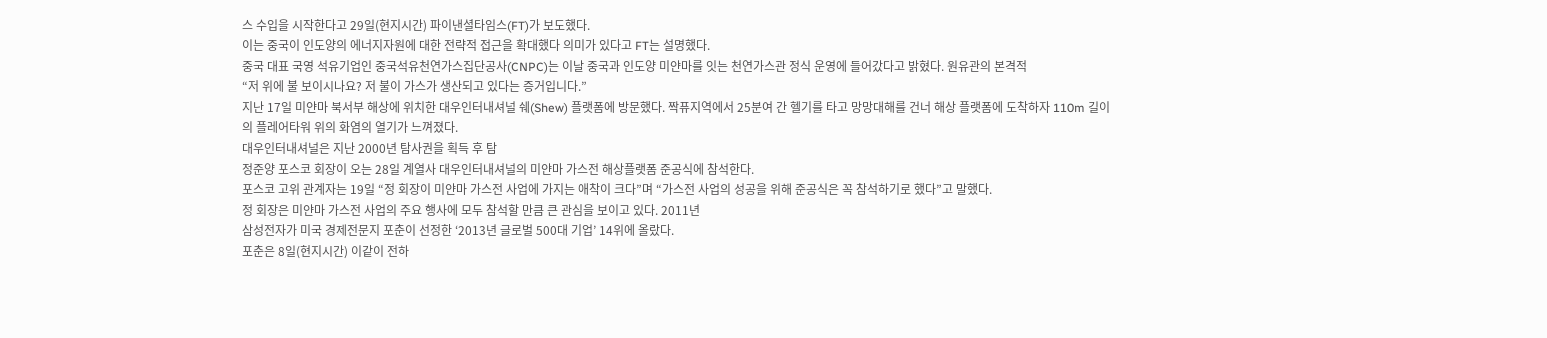스 수입을 시작한다고 29일(현지시간) 파이낸셜타임스(FT)가 보도했다.
이는 중국이 인도양의 에너지자원에 대한 전략적 접근을 확대했다 의미가 있다고 FT는 설명했다.
중국 대표 국영 석유기업인 중국석유천연가스집단공사(CNPC)는 이날 중국과 인도양 미얀마를 잇는 천연가스관 정식 운영에 들어갔다고 밝혔다. 원유관의 본격적
“저 위에 불 보이시나요? 저 불이 가스가 생산되고 있다는 증거입니다.”
지난 17일 미얀마 북서부 해상에 위치한 대우인터내셔널 쉐(Shew) 플랫폼에 방문했다. 짝퓨지역에서 25분여 간 헬기를 타고 망망대해를 건너 해상 플랫폼에 도착하자 110m 길이의 플레어타워 위의 화염의 열기가 느껴졌다.
대우인터내셔널은 지난 2000년 탐사권을 획득 후 탐
정준양 포스코 회장이 오는 28일 계열사 대우인터내셔널의 미얀마 가스전 해상플랫폼 준공식에 참석한다.
포스코 고위 관계자는 19일 “정 회장이 미얀마 가스전 사업에 가지는 애착이 크다”며 “가스전 사업의 성공을 위해 준공식은 꼭 참석하기로 했다”고 말했다.
정 회장은 미얀마 가스전 사업의 주요 행사에 모두 참석할 만큼 큰 관심을 보이고 있다. 2011년
삼성전자가 미국 경제전문지 포춘이 선정한 ‘2013년 글로벌 500대 기업’ 14위에 올랐다.
포춘은 8일(현지시간) 이같이 전하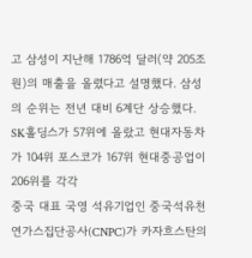고 삼성이 지난해 1786억 달러(약 205조원)의 매출을 올렸다고 설명했다. 삼성의 순위는 전년 대비 6계단 상승했다.
SK홀딩스가 57위에 올랐고 현대자동차가 104위 포스코가 167위 현대중공업이 206위를 각각
중국 대표 국영 석유기업인 중국석유천연가스집단공사(CNPC)가 카자흐스탄의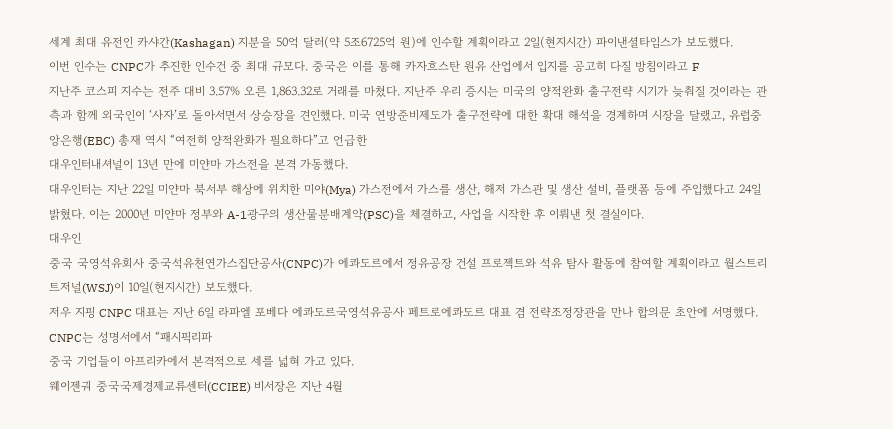세계 최대 유전인 카샤간(Kashagan) 지분을 50억 달러(약 5조6725억 원)에 인수할 계획이라고 2일(현지시간) 파이낸셜타임스가 보도했다.
이번 인수는 CNPC가 추진한 인수건 중 최대 규모다. 중국은 이를 통해 카자흐스탄 원유 산업에서 입지를 공고히 다질 방침이라고 F
지난주 코스피 지수는 전주 대비 3.57% 오른 1,863.32로 거래를 마쳤다. 지난주 우리 증시는 미국의 양적완화 출구전략 시기가 늦춰질 것이라는 관측과 함께 외국인이 ‘사자’로 돌아서면서 상승장을 견인했다. 미국 연방준비제도가 출구전략에 대한 확대 해석을 경계하며 시장을 달랬고, 유럽중앙은행(EBC) 총재 역시 “여전히 양적완화가 필요하다”고 언급한
대우인터내셔널이 13년 만에 미얀마 가스전을 본격 가동했다.
대우인터는 지난 22일 미얀마 북서부 해상에 위치한 미야(Mya) 가스전에서 가스를 생산, 해저 가스관 및 생산 설비, 플랫폼 등에 주입했다고 24일 밝혔다. 이는 2000년 미얀마 정부와 A-1광구의 생산물분배계약(PSC)을 체결하고, 사업을 시작한 후 이뤄낸 첫 결실이다.
대우인
중국 국영석유회사 중국석유천연가스집단공사(CNPC)가 에콰도르에서 정유공장 건설 프로젝트와 석유 탐사 활동에 참여할 계획이라고 월스트리트저널(WSJ)이 10일(현지시간) 보도했다.
저우 지핑 CNPC 대표는 지난 6일 라파엘 포베다 에콰도르국영석유공사 페트로에콰도르 대표 겸 전략조정장관을 만나 합의문 초안에 서명했다.
CNPC는 성명서에서 “패시픽리파
중국 기업들이 아프리카에서 본격적으로 세를 넓혀 가고 있다.
웨이젠궈 중국국제경제교류센터(CCIEE) 비서장은 지난 4월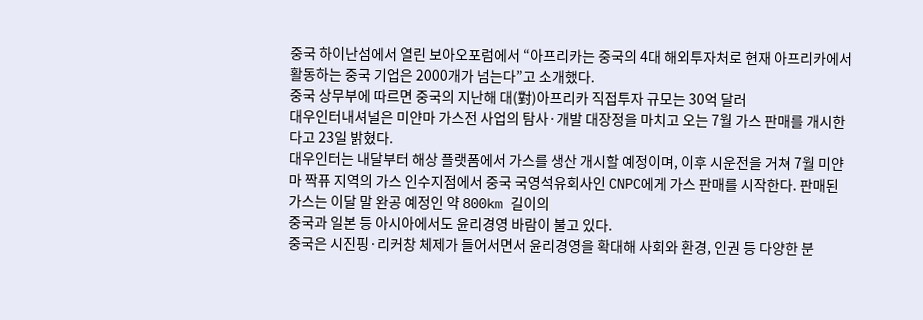중국 하이난섬에서 열린 보아오포럼에서 “아프리카는 중국의 4대 해외투자처로 현재 아프리카에서 활동하는 중국 기업은 2000개가 넘는다”고 소개했다.
중국 상무부에 따르면 중국의 지난해 대(對)아프리카 직접투자 규모는 30억 달러
대우인터내셔널은 미얀마 가스전 사업의 탐사·개발 대장정을 마치고 오는 7월 가스 판매를 개시한다고 23일 밝혔다.
대우인터는 내달부터 해상 플랫폼에서 가스를 생산 개시할 예정이며, 이후 시운전을 거쳐 7월 미얀마 짝퓨 지역의 가스 인수지점에서 중국 국영석유회사인 CNPC에게 가스 판매를 시작한다. 판매된 가스는 이달 말 완공 예정인 약 800km 길이의
중국과 일본 등 아시아에서도 윤리경영 바람이 불고 있다.
중국은 시진핑·리커창 체제가 들어서면서 윤리경영을 확대해 사회와 환경, 인권 등 다양한 분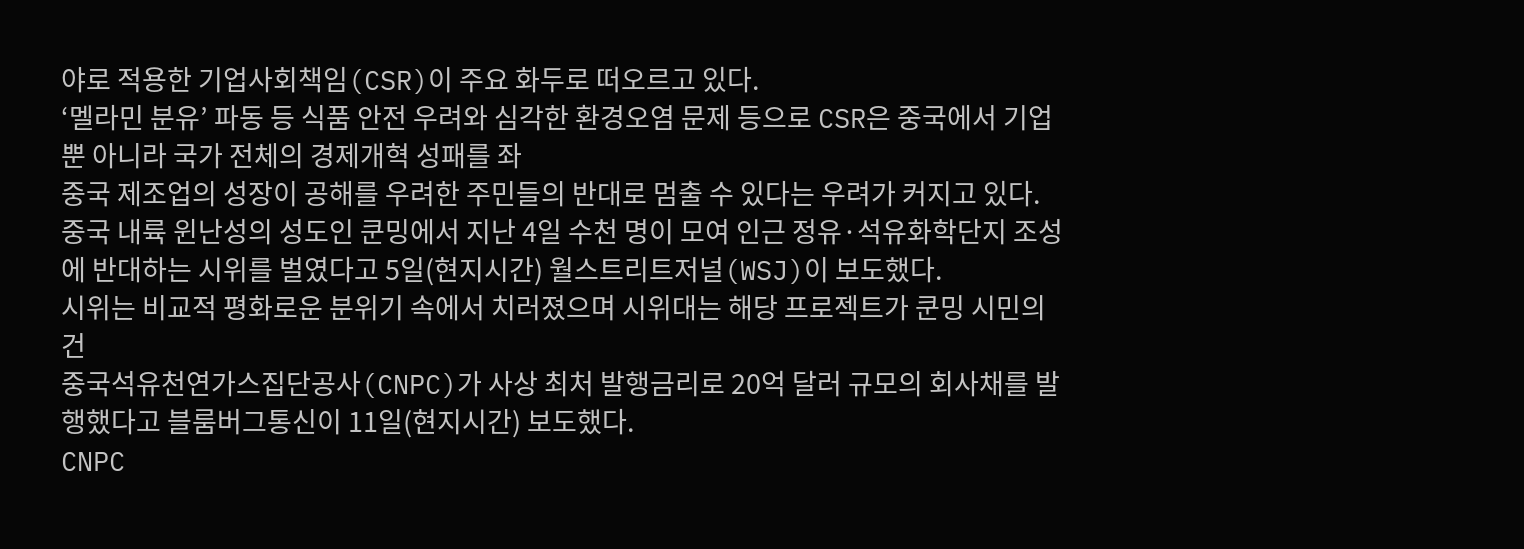야로 적용한 기업사회책임(CSR)이 주요 화두로 떠오르고 있다.
‘멜라민 분유’ 파동 등 식품 안전 우려와 심각한 환경오염 문제 등으로 CSR은 중국에서 기업뿐 아니라 국가 전체의 경제개혁 성패를 좌
중국 제조업의 성장이 공해를 우려한 주민들의 반대로 멈출 수 있다는 우려가 커지고 있다.
중국 내륙 윈난성의 성도인 쿤밍에서 지난 4일 수천 명이 모여 인근 정유·석유화학단지 조성에 반대하는 시위를 벌였다고 5일(현지시간) 월스트리트저널(WSJ)이 보도했다.
시위는 비교적 평화로운 분위기 속에서 치러졌으며 시위대는 해당 프로젝트가 쿤밍 시민의 건
중국석유천연가스집단공사(CNPC)가 사상 최처 발행금리로 20억 달러 규모의 회사채를 발행했다고 블룸버그통신이 11일(현지시간) 보도했다.
CNPC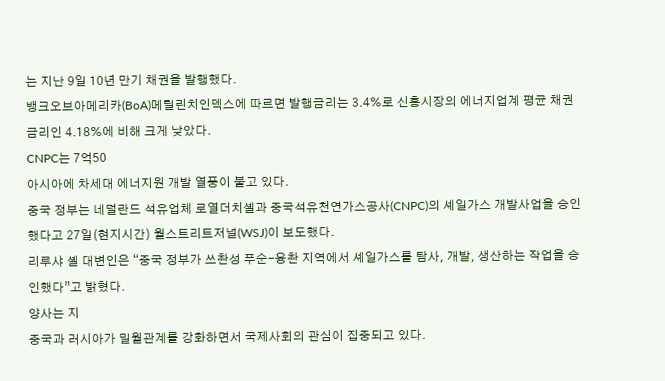는 지난 9일 10년 만기 채권을 발행했다.
뱅크오브아메리카(BoA)메릴린치인덱스에 따르면 발행금리는 3.4%로 신흥시장의 에너지업계 평균 채권 금리인 4.18%에 비해 크게 낮았다.
CNPC는 7억50
아시아에 차세대 에너지원 개발 열풍이 불고 있다.
중국 정부는 네덜란드 석유업체 로열더치셸과 중국석유천연가스공사(CNPC)의 셰일가스 개발사업을 승인했다고 27일(현지시간) 월스트리트저널(WSJ)이 보도했다.
리루샤 셸 대변인은 “중국 정부가 쓰촨성 푸순-융촨 지역에서 셰일가스를 탐사, 개발, 생산하는 작업을 승인했다”고 밝혔다.
양사는 지
중국과 러시아가 밀월관계를 강화하면서 국제사회의 관심이 집중되고 있다.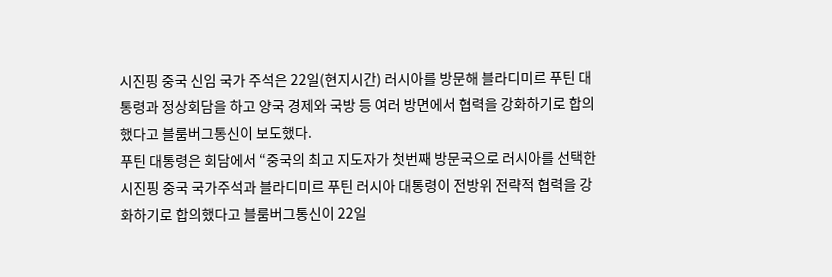시진핑 중국 신임 국가 주석은 22일(현지시간) 러시아를 방문해 블라디미르 푸틴 대통령과 정상회담을 하고 양국 경제와 국방 등 여러 방면에서 협력을 강화하기로 합의했다고 블룸버그통신이 보도했다.
푸틴 대통령은 회담에서 “중국의 최고 지도자가 첫번째 방문국으로 러시아를 선택한
시진핑 중국 국가주석과 블라디미르 푸틴 러시아 대통령이 전방위 전략적 협력을 강화하기로 합의했다고 블룸버그통신이 22일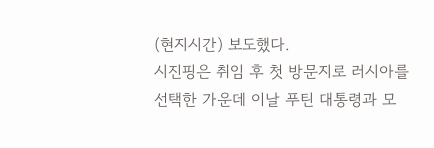(현지시간) 보도했다.
시진핑은 취임 후 첫 방문지로 러시아를 선택한 가운데 이날 푸틴 대통령과 모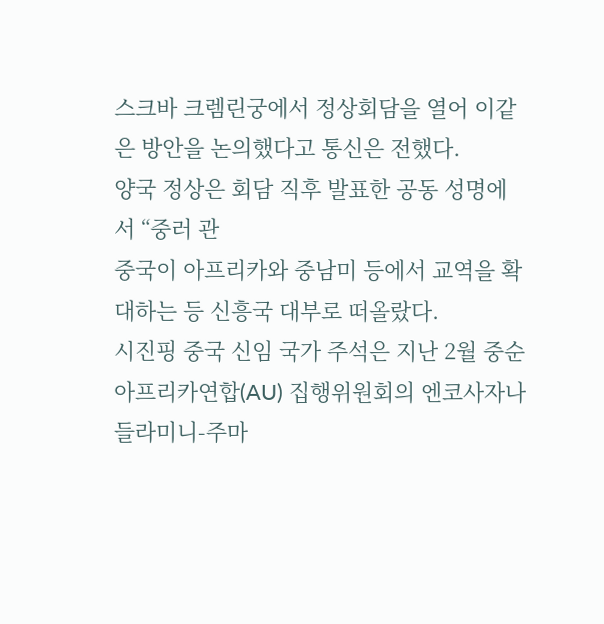스크바 크렘린궁에서 정상회담을 열어 이같은 방안을 논의했다고 통신은 전했다.
양국 정상은 회담 직후 발표한 공동 성명에서 “중러 관
중국이 아프리카와 중남미 등에서 교역을 확대하는 등 신흥국 대부로 떠올랐다.
시진핑 중국 신임 국가 주석은 지난 2월 중순 아프리카연합(AU) 집행위원회의 엔코사자나 들라미니-주마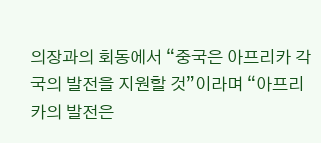의장과의 회동에서 “중국은 아프리카 각국의 발전을 지원할 것”이라며 “아프리카의 발전은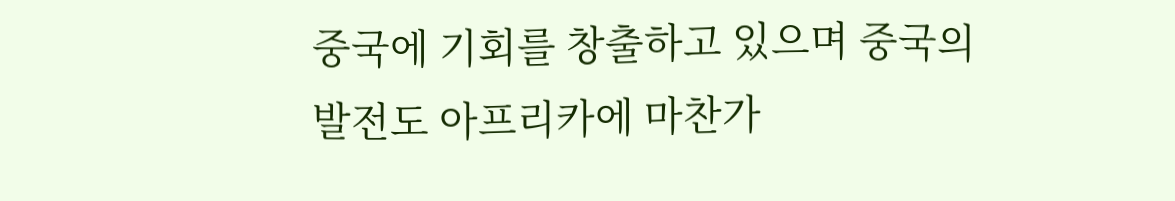중국에 기회를 창출하고 있으며 중국의 발전도 아프리카에 마찬가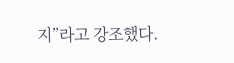지”라고 강조했다.